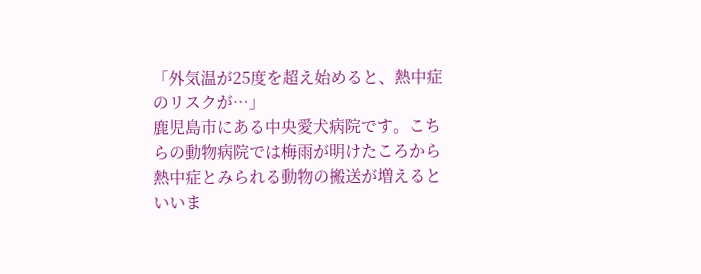「外気温が25度を超え始めると、熱中症のリスクが…」
鹿児島市にある中央愛犬病院です。こちらの動物病院では梅雨が明けたころから熱中症とみられる動物の搬送が増えるといいま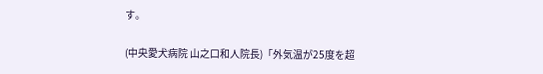す。

(中央愛犬病院 山之口和人院長)「外気温が25度を超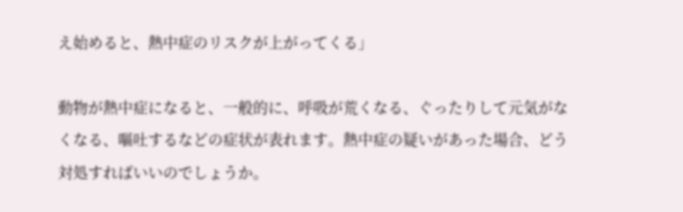え始めると、熱中症のリスクが上がってくる」

動物が熱中症になると、一般的に、呼吸が荒くなる、ぐったりして元気がなくなる、嘔吐するなどの症状が表れます。熱中症の疑いがあった場合、どう対処すればいいのでしょうか。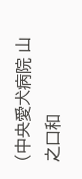(中央愛犬病院 山之口和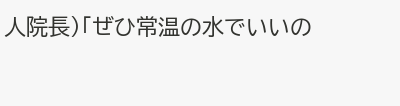人院長)「ぜひ常温の水でいいの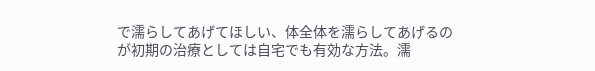で濡らしてあげてほしい、体全体を濡らしてあげるのが初期の治療としては自宅でも有効な方法。濡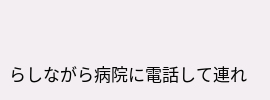らしながら病院に電話して連れ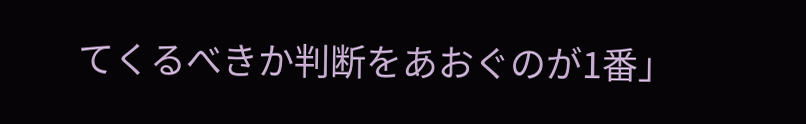てくるべきか判断をあおぐのが1番」